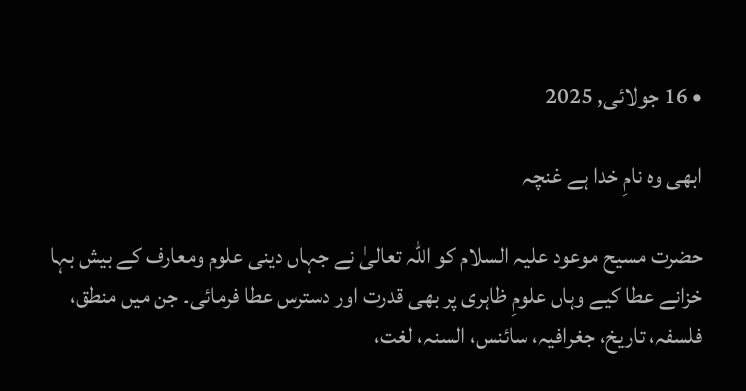• 16 جولائی, 2025

ابھی وہ نامِ خدا ہے غنچہ

حضرت مسیح موعود علیہ السلام کو اللہ تعالیٰ نے جہاں دینی علوم ومعارف کے بیش بہا خزانے عطا کیے وہاں علومِ ظاہری پر بھی قدرت اور دسترس عطا فرمائی۔ جن میں منطق، فلسفہ، تاریخ، جغرافیہ، سائنس، السنہ، لغت،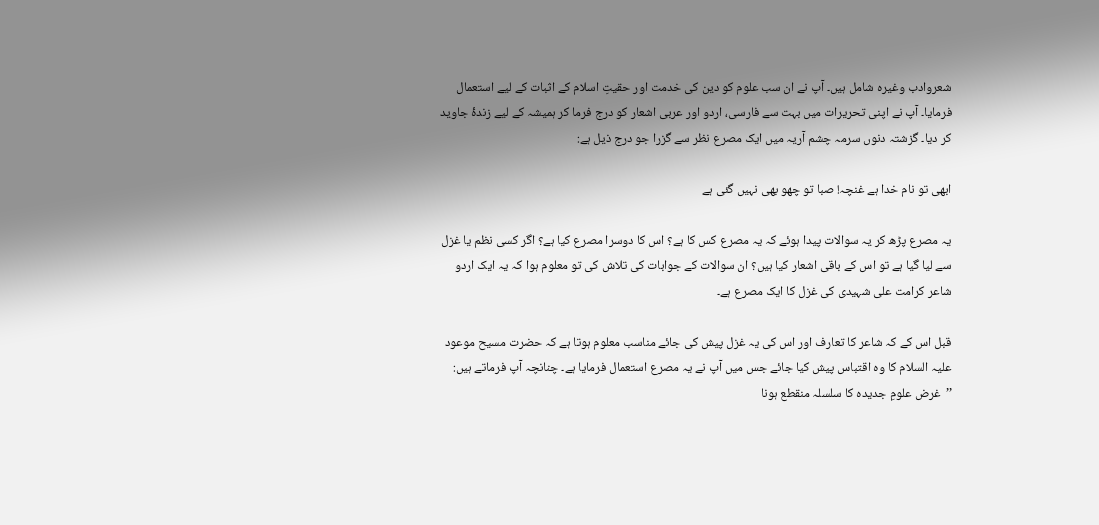شعروادب وغیرہ شامل ہیں۔ آپ نے ان سب علوم کو دین کی خدمت اور حقیتِ اسلام کے اثبات کے لیے استعمال فرمایا۔ آپ نے اپنی تحریرات میں بہت سے فارسی، اردو اور عربی اشعار کو درج فرما کر ہمیشہ کے لیے زندۂ جاوید کر دیا۔ گزشتہ دنوں سرمہ چشم آریہ میں ایک مصرع نظر سے گزرا جو درج ذیل ہے:

ابھی تو نام خدا ہے غنچہ! صبا تو چھو بھی نہیں گئی ہے

یہ مصرع پڑھ کر یہ سوالات پیدا ہوئے کہ یہ مصرع کس کا ہے؟ اس کا دوسرا مصرع کیا ہے؟ اگر کسی نظم یا غزل سے لیا گیا ہے تو اس کے باقی اشعار کیا ہیں؟ ان سوالات کے جوابات کی تلاش کی تو معلوم ہوا کہ یہ ایک اردو شاعر کرامت علی شہیدی کی غزل کا ایک مصرع ہے۔

قبل اس کے کہ شاعر کا تعارف اور اس کی یہ غزل پیش کی جائے مناسب معلوم ہوتا ہے کہ حضرت مسیح موعود علیہ السلام کا وہ اقتباس پیش کیا جائے جس میں آپ نے یہ مصرع استعمال فرمایا ہے۔ چنانچہ آپ فرماتے ہیں:
’’غرض علومِ جدیدہ کا سلسلہ منقطع ہونا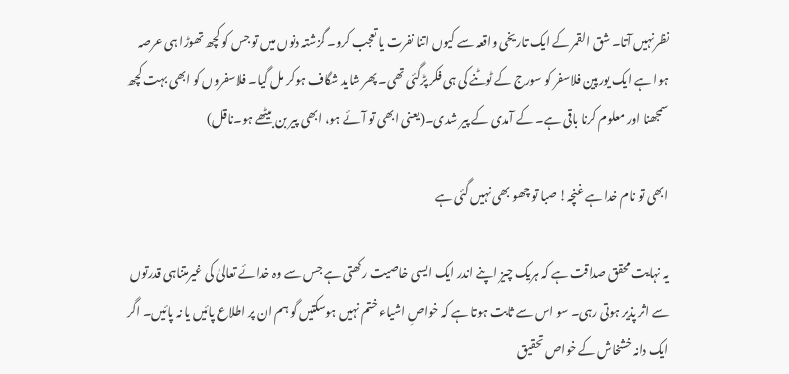نظرنہیں آتا۔ شق القمر کے ایک تاریخی واقعہ سے کیوں اتنا نفرت یا تعجب کرو۔ گزشتہ دنوں میں تو جس کو کچھ تھوڑا ہی عرصہ ہوا ہے ایک یورپین فلاسفر کو سورج کے ٹوٹنے کی ہی فکر پڑگئی تھی۔ پھر شاید شگاف ہوکر مل گیا۔ فلاسفروں کو ابھی بہت کچھ سمجھنا اور معلوم کرنا باقی ہے۔ کے آمدی کے پیر شدی۔(یعنی ابھی تو آئے ہو، ابھی پیر بن بیٹھے ہو۔ناقل)

ابھی تو نام خدا ہے غنچہ! صبا تو چھو بھی نہیں گئی ہے

یہ نہایت محقق صداقت ہے کہ ہریک چیز اپنے اندر ایک ایسی خاصیت رکھتی ہے جس سے وہ خدائے تعالیٰ کی غیرمتناہی قدرتوں سے اثر پذیر ہوتی رہی۔ سو اس سے ثابت ہوتا ہے کہ خواصِ اشیاء ختم نہیں ہوسکتیں گو ہم ان پر اطلاع پائیں یا نہ پائیں۔ اگر ایک دانہ خشخاش کے خواص تحقیق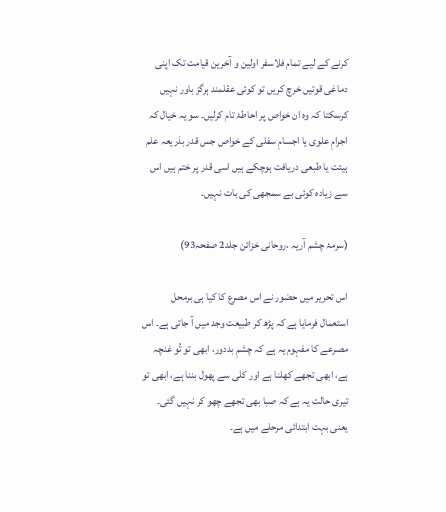کرنے کے لیے تمام فلاسفر اولین و آخرین قیامت تک اپنی دماغی قوتیں خرچ کریں تو کوئی عقلمند ہرگز باور نہیں کرسکتا کہ وہ ان خواص پر احاطۂ تام کرلیں۔ سو یہ خیال کہ اجرامِ علوی یا اجسامِ سفلی کے خواص جس قدر بذریعہ علم ہیئت یا طبعی دریافت ہوچکے ہیں اسی قدر پر ختم ہیں اس سے زیادہ کوئی بے سمجھی کی بات نہیں۔

(سرمۂ چشم آریہ ،روحانی خزائن جلد2 صفحہ93)

اس تحریر میں حضور نے اس مصرع کا کیا ہی برمحل استعمال فرمایا ہے کہ پڑھ کر طبیعت وجد میں آ جاتی ہے۔ اس مصرعے کا مفہوم یہ ہے کہ چشمِ بددور، ابھی تو تُو غنچہ ہے، ابھی تجھے کھلنا ہے اور کلی سے پھول بننا ہے، ابھی تو تیری حالت یہ ہے کہ صبا بھی تجھے چھو کر نہیں گئی۔ یعنی بہت ابتدائی مرحلے میں ہے۔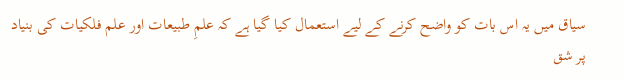سیاق میں یہ اس بات کو واضح کرنے کے لیے استعمال کیا گیا ہے کہ علمِ طبیعات اور علم فلکیات کی بنیاد پر شق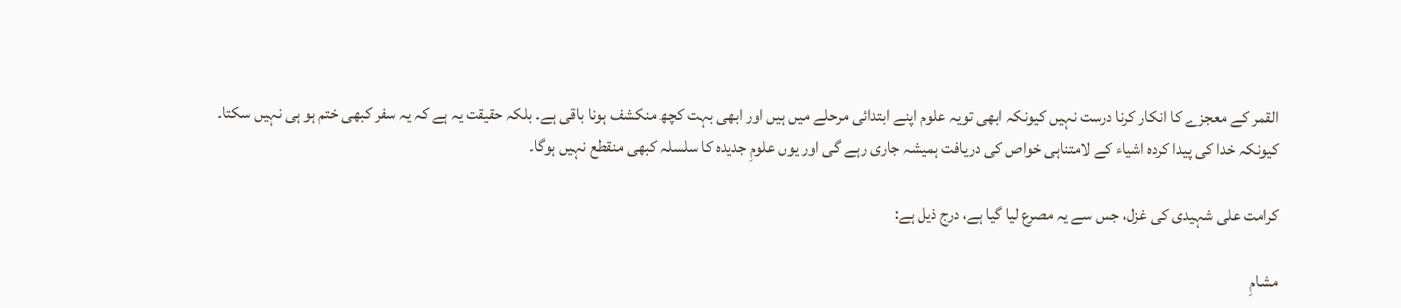القمر کے معجزے کا انکار کرنا درست نہیں کیونکہ ابھی تویہ علوم اپنے ابتدائی مرحلے میں ہیں اور ابھی بہت کچھ منکشف ہونا باقی ہے۔ بلکہ حقیقت یہ ہے کہ یہ سفر کبھی ختم ہو ہی نہیں سکتا۔ کیونکہ خدا کی پیدا کردہ اشیاء کے لامتناہی خواص کی دریافت ہمیشہ جاری رہے گی اور یوں علومِ جدیدہ کا سلسلہ کبھی منقطع نہیں ہوگا۔

کرامت علی شہیدی کی غزل، جس سے یہ مصرع لیا گیا ہے، درج ذیل ہے:

مشامِ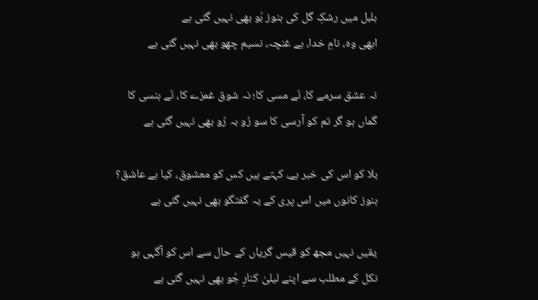بلبل میں رشکِ گل کی ہنوز بُو بھی نہیں گئی ہے
ابھی وہ، نامِ خدا، ہے غنچہ، نسیم چھو بھی نہیں گئی ہے

نہ عشق سرمے کا، نَے مسی کا؛ نہ شوق غمزے کا، نَے ہنسی کا
گماں ہو گر تم کو آرسی کا سو رُو بہ رُو بھی نہیں گئی ہے

بلا کو اس کی خبر ہے، کہتے ہیں کس کو معشوق، کیا ہے عاشق؟
ہنوز کانوں میں اس پری کے یہ گفتگو بھی نہیں گئی ہے

یقیں نہیں مجھ کو قیس گریاں کے حال سے اس کو آگہی ہو
نکل کے مطلب سے اپنے لیلیٰ کنارِ جُو بھی نہیں گئی ہے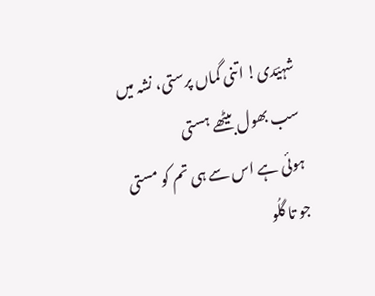شہیؔدی! اتنی گماں پرستی، نشہ میں سب بھول بیٹھے ہستی
ہوئی ہے اس سے ہی تم کو مستی جو تا گلُو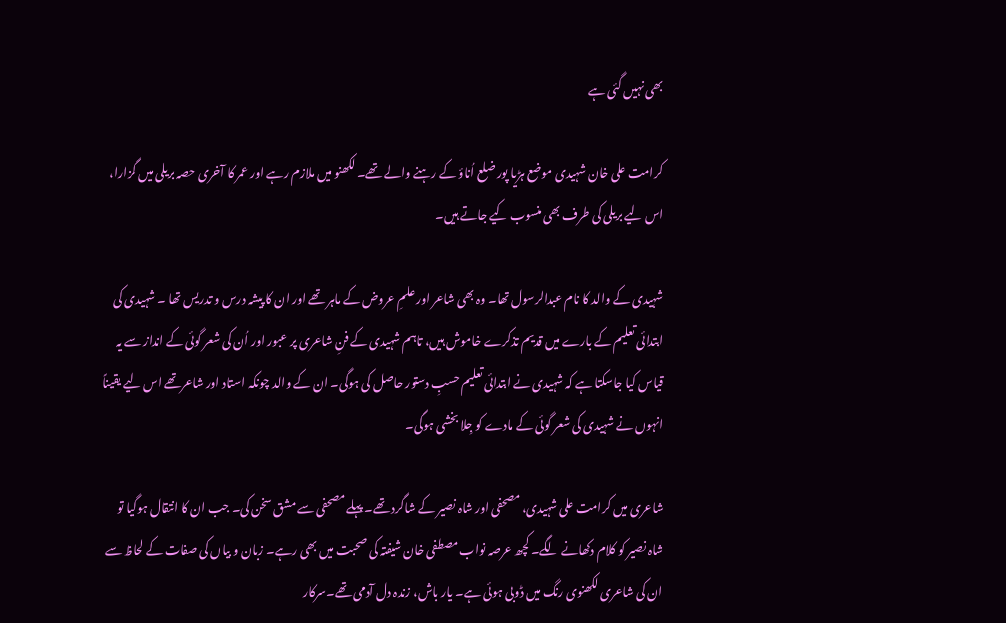بھی نہیں گئی ہے

کرامت علی خان شہیدی موضع ہڑیا پور ضلع اُناؤ کے رہنے والے تھے۔ لکھنو میں ملازم رہے اور عمر کا آخری حصہ بریلی میں گزارا، اس لیے بریلی کی طرف بھی منسوب کیے جاتے ہیں۔

شہیدی کے والد کا نام عبدالرسول تھا۔ وہ بھی شاعر اور علمِ عروض کے ماہر تھے اور ان کا پیشہ درس و تدریس تھا ۔ شہیدی کی ابتدائی تعلیم کے بارے میں قدیم تذکرے خاموش ہیں، تاہم شہیدی کے فنِ شاعری پر عبور اور اُن کی شعر گوئی کے انداز سے یہ قیاس کیا جاسکتا ہے کہ شہیدی نے ابتدائی تعلیم حسبِ دستور حاصل کی ہوگی۔ ان کے والد چونکہ استاد اور شاعرتھے اس لیے یقیناً انہوں نے شہیدی کی شعر گوئی کے مادے کو جِلا بخشی ہوگی۔

شاعری میں کرامت علی شہیدی، مصحفی اور شاہ نصیر کے شاگرد تھے۔ پہلے مصحفی سے مشق سخن کی۔ جب ان کا انتقال ہوگیا تو شاہ نصیر کو کلام دکھانے لگے۔ کچھ عرصہ نواب مصطفی خان شیفتہ کی صحبت میں بھی رہے۔ زبان و بیاں کی صفات کے لحاظ سے ان کی شاعری لکھنوی رنگ میں ڈوبی ہوئی ہے۔ یار باش، زندہ دل آدمی تھے۔سرکار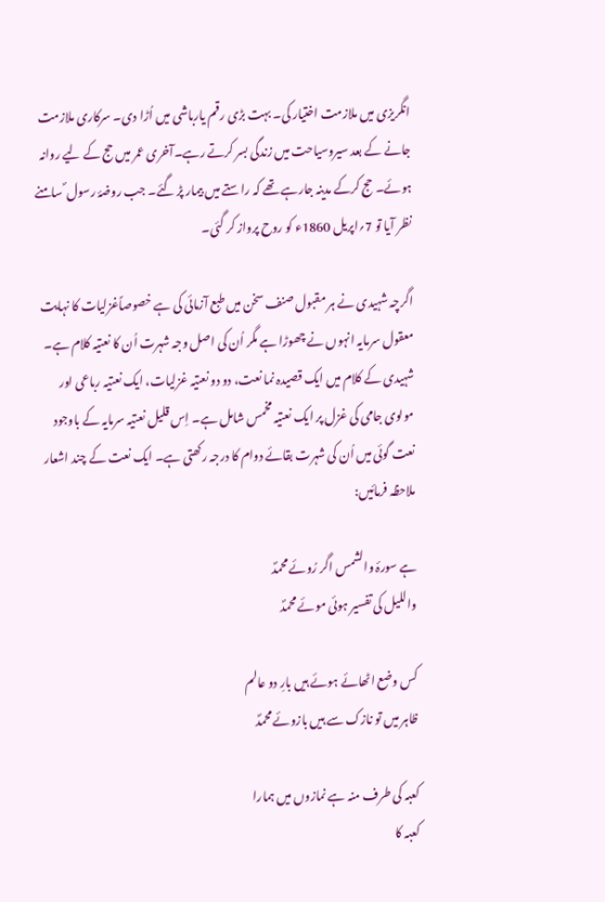انگریزی میں ملازمت اختیار کی۔ بہت بڑی رقم یارباشی میں اُڑا دی۔ سرکاری ملازمت جانے کے بعد سیروسیاحت میں زندگی بسر کرتے رہے۔آخری عمر میں حج کے لیے روانہ ہوئے۔ حج کرکے مدینہ جارہے تھے کہ راستے میں بیمار پڑ گئے۔ جب روضۂ رسول ؐ سامنے نظر آیا تو 7؍اپریل 1860ء کو روح پرواز کر گئی۔

اگرچہ شہیدی نے ہر مقبول صنف سخن میں طبع آزمائی کی ہے خصوصاًغزلیات کا نہایت معقول سرمایہ انہوں نے چھوڑا ہے مگر اُن کی اصل وجہ شہرت اُن کا نعتیہ کلام ہے۔ شہیدی کے کلام میں ایک قصیدہ نما نعت، دو دو نعتیہ غزلیات، ایک نعتیہ رباعی اور مولوی جامی کی غزل پر ایک نعتیہ مخمس شامل ہے۔ اِس قلیل نعتیہ سرمایہ کے باوجود نعت گوئی میں اُن کی شہرت بقائے دوام کا درجہ رکھتی ہے۔ ایک نعت کے چند اشعار ملاحظہ فرمائیں:

ہے سورۂ والشمس اگر رُوئے محمدؐ
واللیل کی تفسیر ہوئی موئے محمدؐ

کس وضع اٹھائے ہوئے ہیں بارِ دو عالم
ظاہر میں تو نازک سے ہیں بازوئے محمدؐ

کعبہ کی طرف منہ ہے نمازوں میں ہمارا
کعبہ کا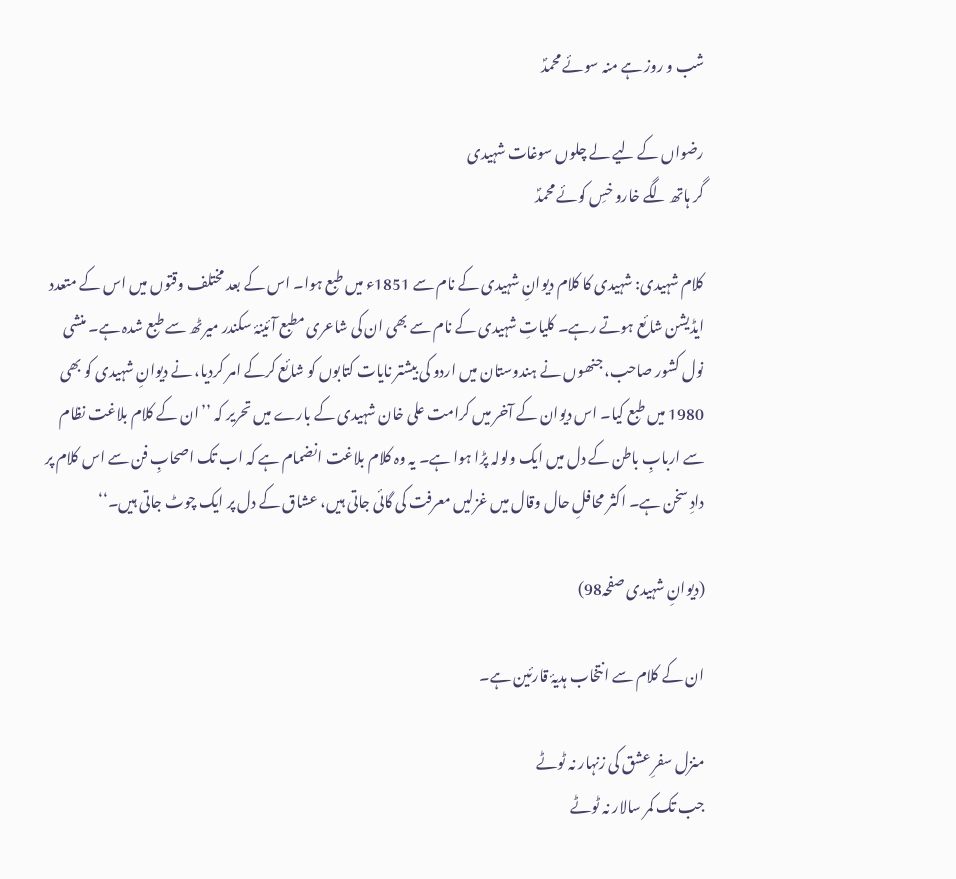شب و روز ہے منہ سوئے محمدؐ

رضواں کے لیے لے چلوں سوغات شہیدی
گر ہاتھ لگے خارو خسِ کوئے محمدؐ

کلام شہیدی: شہیدی کا کلام دیوانِ شہیدی کے نام سے 1851ء میں طبع ہوا۔ اس کے بعد مختلف وقتوں میں اس کے متعدد ایڈیشن شائع ہوتے رہے۔ کلیاتِ شہیدی کے نام سے بھی ان کی شاعری مطبع آئینۂ سکندر میرٹھ سے طبع شدہ ہے۔ منشی نول کشور صاحب، جنھوں نے ہندوستان میں اردو کی بیشتر نایات کتابوں کو شائع کرکے امر کردیا، نے دیوانِ شہیدی کو بھی 1980 میں طبع کیا۔ اس دیوان کے آخر میں کرامت علی خان شہیدی کے بارے میں تحریر کہ ’’ان کے کلام بلاغت نظام سے اربابِ باطن کے دل میں ایک ولولہ پڑا ہوا ہے۔ یہ وہ کلام بلاغت انضمام ہے کہ اب تک اصحابِ فن سے اس کلام پر دادِ سخن ہے۔ اکثر محافلِ حال وقال میں غزلیں معرفت کی گائی جاتی ہیں، عشاق کے دل پر ایک چوٹ جاتی ہیں۔‘‘

(دیوانِ شہیدی صفحہ98)

ان کے کلام سے انتخاب ہدیۂ قارئین ہے۔

منزل سفرِ عشق کی زنہار نہ ٹوٹے
جب تک کمر‌ سالار نہ ٹوٹے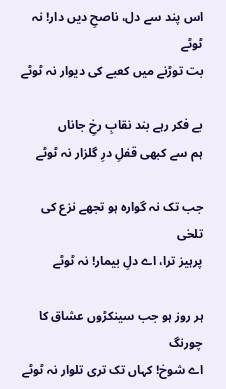اس پند سے دل، ناصحِ دیں دار! نہ ٹوٹے
بت توڑنے میں کعبے کی دیوار نہ ٹوٹے

بے فکر رہے بند نقابِ رخِ جاناں
ہم سے کبھی قفلِ درِ گلزار نہ ٹوٹے

جب تک نہ گوارہ ہو تجھے نزع کی تلخی
پرہیز ترا، اے دلِ بیمار! نہ ٹوٹے

ہر روز ہو جب سینکڑوں عشاق کا چورنگ
اے شوخ! کہاں تک تری تلوار نہ ٹوٹے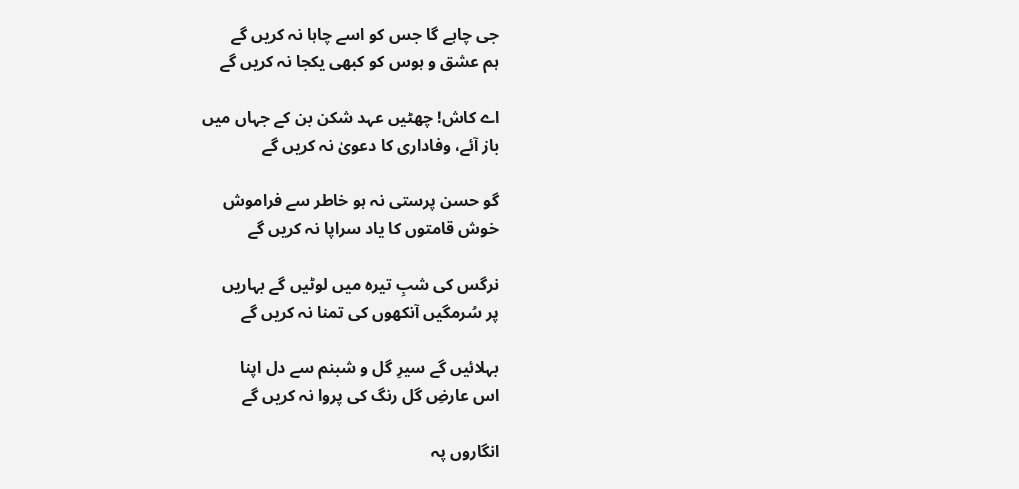جی چاہے گا جس کو اسے چاہا نہ کریں گے
ہم عشق و ہوس کو کبھی یکجا نہ کریں گے

اے کاش! چھٹیں عہد شکن بن کے جہاں میں
باز آئے، وفاداری کا دعویٰ نہ کریں گے

گو حسن پرستی نہ ہو خاطر سے فراموش
خوش قامتوں کا یاد سراپا نہ کریں گے

نرگس کی شبِ تیرہ میں لوٹیں گے بہاریں
پر سُرمگیں آنکھوں کی تمنا نہ کریں گے

بہلائیں گے سیرِ گل و شبنم سے دل اپنا
اس عارضِ گل رنگ کی پروا نہ کریں گے

انگاروں پہ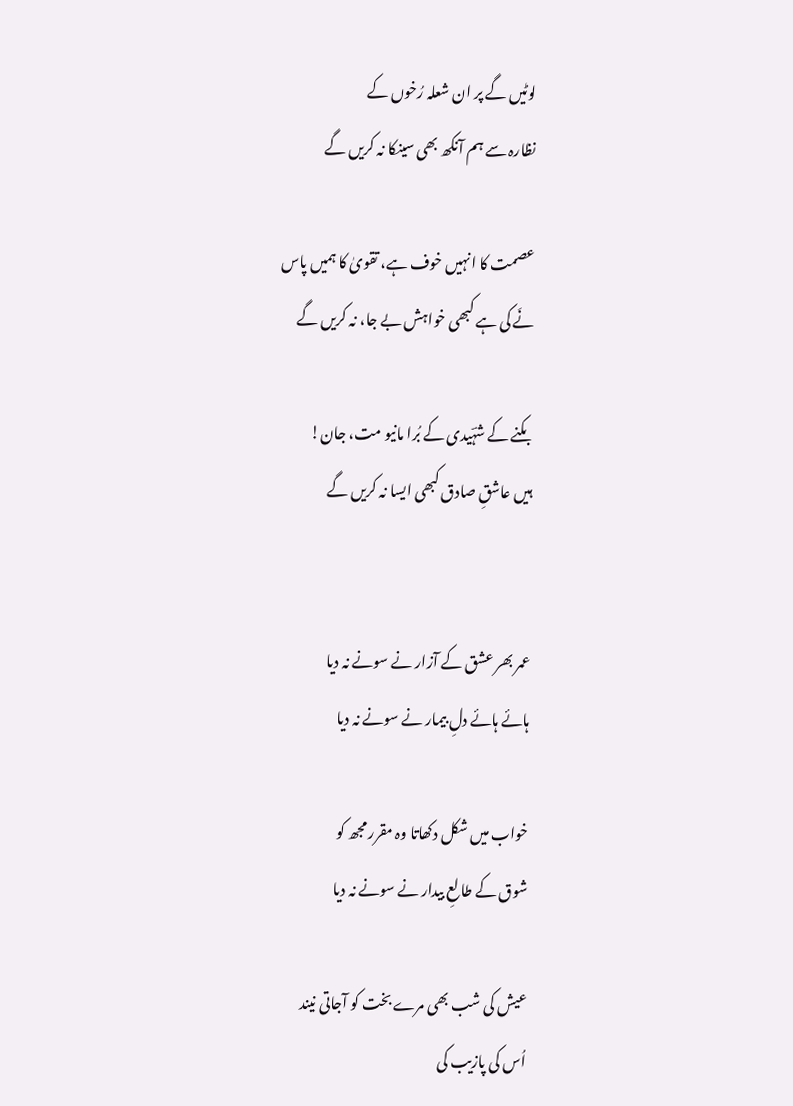لوٹیں گے پر ان شعلہ رُخوں کے
نظارہ سے ہم آنکھ بھی سینکا نہ کریں گے

عصمت کا انہیں خوف ہے، تقویٰ کا ہمیں پاس
نَے کی ہے کبھی خواہش بے جا، نہ کریں گے

بکنے کے شہؔیدی کے بُرا مانیو مت، جان!
ہیں عاشقِ صادق کبھی ایسا نہ کریں گے


عمر بھر عشق کے آزار نے سونے نہ دیا
ہائے ہائے دلِ بیمار نے سونے نہ دیا

خواب میں شکل دکھاتا وہ مقرر مجھ کو
شوق کے طالعِ بیدار نے سونے نہ دیا

عیش کی شب بھی مرے بخت کو آجاتی نیند
اُس کی پازیب کی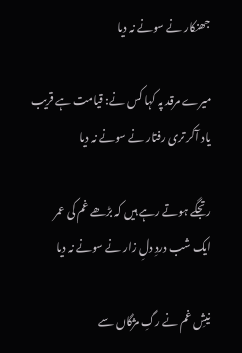جھنکار نے سونے نہ دیا

میرے مرقد پہ کہا کس نے: قیامت ہے قریب
یاد آکر تری رفتار نے سونے نہ دیا

رتجگے ہوتے رہے ہیں کہ بڑھے غم کی عمر
ایک شب دردِ دلِ زار نے سونے نہ دیا

نیشِ غم نے رگِ مژگاں سے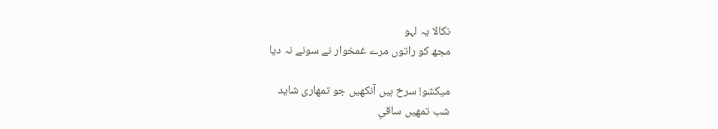نکالا یہ لہو
مجھ کو راتوں مرے غمخوار نے سونے نہ دیا

میکشو! سرخ ہیں آنکھیں جو تمھاری شاید
شب تمھیں ساقیِ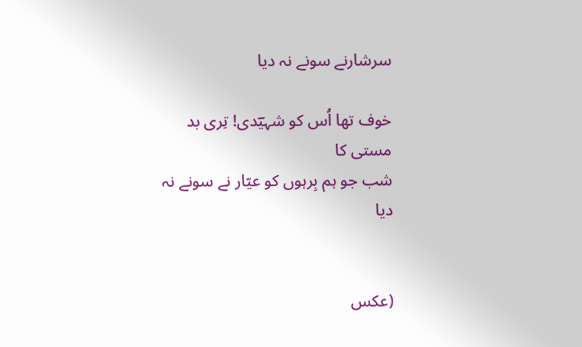سرشارنے سونے نہ دیا

خوف تھا اُس کو شہیؔدی! تِری بد مستی کا
شب جو ہم بِرہوں کو عیّار نے سونے نہ دیا


(عکس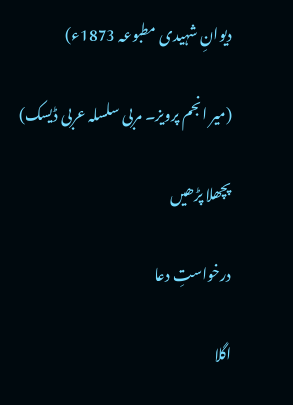دیوانِ شہیدی مطبوعہ 1873ء)

(میر انجم پرویز۔ مربی سلسلہ عربی ڈیسک)

پچھلا پڑھیں

درخواستِ دعا

اگلا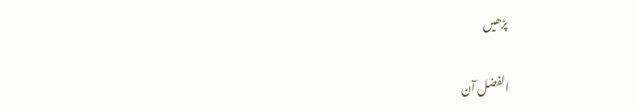پڑھیں

الفضل آن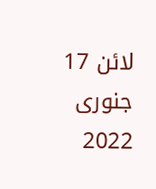لائن 17 جنوری 2022